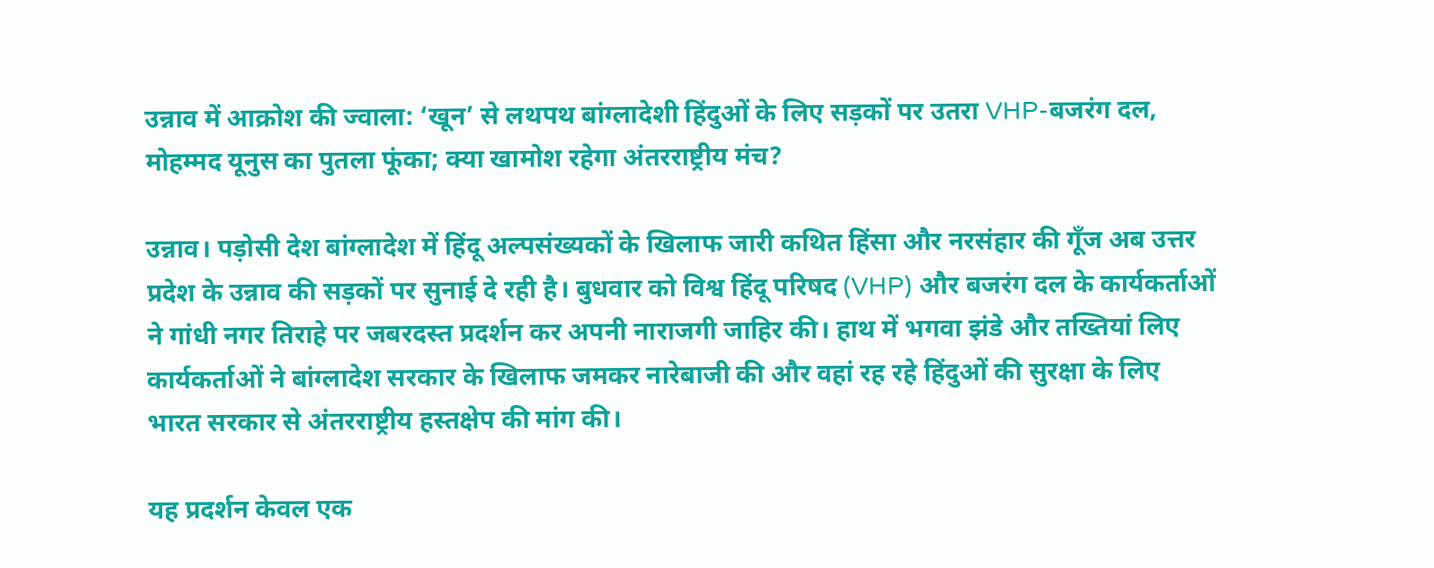उन्नाव में आक्रोश की ज्वाला: ‘खून’ से लथपथ बांग्लादेशी हिंदुओं के लिए सड़कों पर उतरा VHP-बजरंग दल, मोहम्मद यूनुस का पुतला फूंका; क्या खामोश रहेगा अंतरराष्ट्रीय मंच?

उन्नाव। पड़ोसी देश बांग्लादेश में हिंदू अल्पसंख्यकों के खिलाफ जारी कथित हिंसा और नरसंहार की गूँज अब उत्तर प्रदेश के उन्नाव की सड़कों पर सुनाई दे रही है। बुधवार को विश्व हिंदू परिषद (VHP) और बजरंग दल के कार्यकर्ताओं ने गांधी नगर तिराहे पर जबरदस्त प्रदर्शन कर अपनी नाराजगी जाहिर की। हाथ में भगवा झंडे और तख्तियां लिए कार्यकर्ताओं ने बांग्लादेश सरकार के खिलाफ जमकर नारेबाजी की और वहां रह रहे हिंदुओं की सुरक्षा के लिए भारत सरकार से अंतरराष्ट्रीय हस्तक्षेप की मांग की।

यह प्रदर्शन केवल एक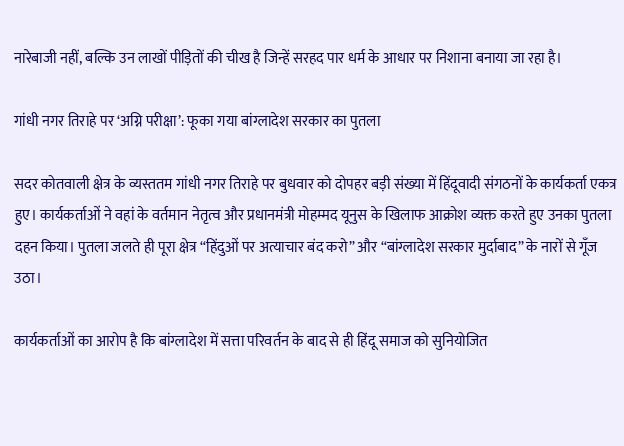नारेबाजी नहीं, बल्कि उन लाखों पीड़ितों की चीख है जिन्हें सरहद पार धर्म के आधार पर निशाना बनाया जा रहा है।

गांधी नगर तिराहे पर ‘अग्नि परीक्षा’: फूका गया बांग्लादेश सरकार का पुतला

सदर कोतवाली क्षेत्र के व्यस्ततम गांधी नगर तिराहे पर बुधवार को दोपहर बड़ी संख्या में हिंदूवादी संगठनों के कार्यकर्ता एकत्र हुए। कार्यकर्ताओं ने वहां के वर्तमान नेतृत्व और प्रधानमंत्री मोहम्मद यूनुस के खिलाफ आक्रोश व्यक्त करते हुए उनका पुतला दहन किया। पुतला जलते ही पूरा क्षेत्र “हिंदुओं पर अत्याचार बंद करो” और “बांग्लादेश सरकार मुर्दाबाद” के नारों से गूँज उठा।

कार्यकर्ताओं का आरोप है कि बांग्लादेश में सत्ता परिवर्तन के बाद से ही हिंदू समाज को सुनियोजित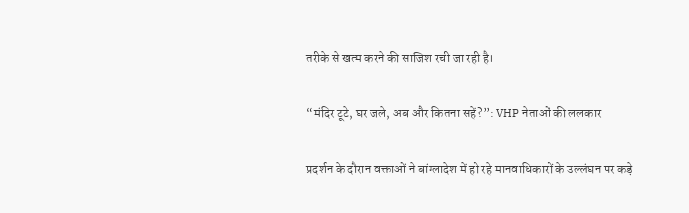तरीके से खत्म करने की साजिश रची जा रही है।

“मंदिर टूटे, घर जले, अब और कितना सहें?”: VHP नेताओं की ललकार

प्रदर्शन के दौरान वक्ताओं ने बांग्लादेश में हो रहे मानवाधिकारों के उल्लंघन पर कड़े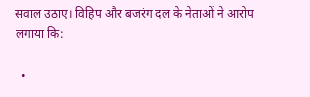सवाल उठाए। विहिप और बजरंग दल के नेताओं ने आरोप लगाया कि:

  •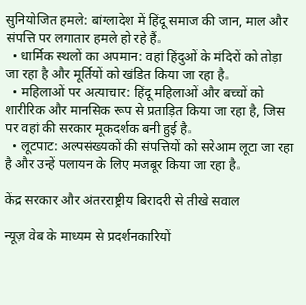सुनियोजित हमले: बांग्लादेश में हिंदू समाज की जान, माल और संपत्ति पर लगातार हमले हो रहे हैं。
  • धार्मिक स्थलों का अपमान: वहां हिंदुओं के मंदिरों को तोड़ा जा रहा है और मूर्तियों को खंडित किया जा रहा है。
  • महिलाओं पर अत्याचार: हिंदू महिलाओं और बच्चों को शारीरिक और मानसिक रूप से प्रताड़ित किया जा रहा है, जिस पर वहां की सरकार मूकदर्शक बनी हुई है。
  • लूटपाट: अल्पसंख्यकों की संपत्तियों को सरेआम लूटा जा रहा है और उन्हें पलायन के लिए मजबूर किया जा रहा है。

केंद्र सरकार और अंतरराष्ट्रीय बिरादरी से तीखे सवाल

न्यूज़ वेब के माध्यम से प्रदर्शनकारियों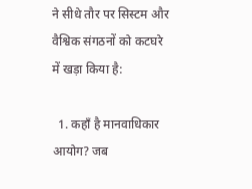ने सीधे तौर पर सिस्टम और वैश्विक संगठनों को कटघरे में खड़ा किया है:

  1. कहाँ है मानवाधिकार आयोग? जब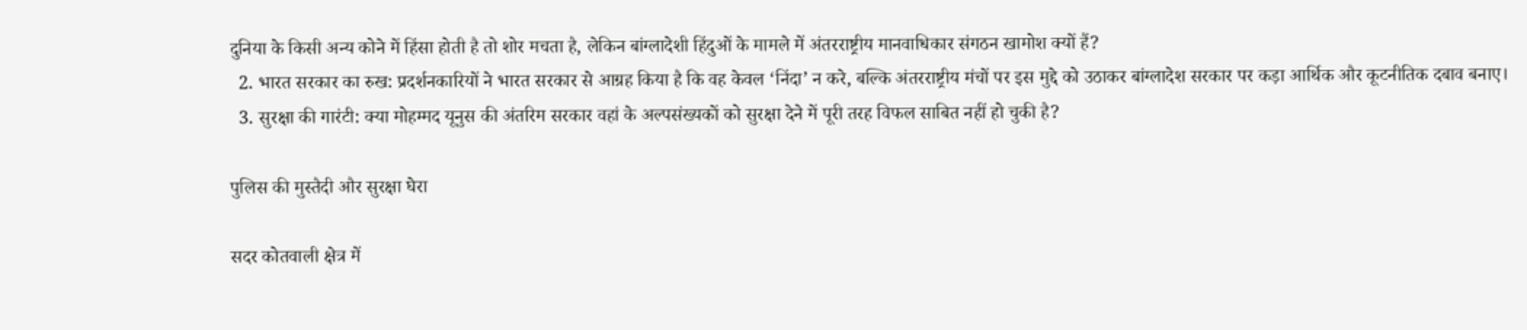दुनिया के किसी अन्य कोने में हिंसा होती है तो शोर मचता है, लेकिन बांग्लादेशी हिंदुओं के मामले में अंतरराष्ट्रीय मानवाधिकार संगठन खामोश क्यों हैं?
  2. भारत सरकार का रुख: प्रदर्शनकारियों ने भारत सरकार से आग्रह किया है कि वह केवल ‘निंदा’ न करे, बल्कि अंतरराष्ट्रीय मंचों पर इस मुद्दे को उठाकर बांग्लादेश सरकार पर कड़ा आर्थिक और कूटनीतिक दबाव बनाए।
  3. सुरक्षा की गारंटी: क्या मोहम्मद यूनुस की अंतरिम सरकार वहां के अल्पसंख्यकों को सुरक्षा देने में पूरी तरह विफल साबित नहीं हो चुकी है?

पुलिस की मुस्तैदी और सुरक्षा घेरा

सदर कोतवाली क्षेत्र में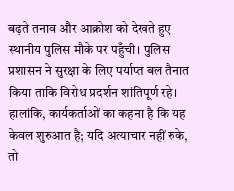बढ़ते तनाव और आक्रोश को देखते हुए स्थानीय पुलिस मौके पर पहुँची। पुलिस प्रशासन ने सुरक्षा के लिए पर्याप्त बल तैनात किया ताकि विरोध प्रदर्शन शांतिपूर्ण रहे। हालांकि, कार्यकर्ताओं का कहना है कि यह केवल शुरुआत है; यदि अत्याचार नहीं रुके, तो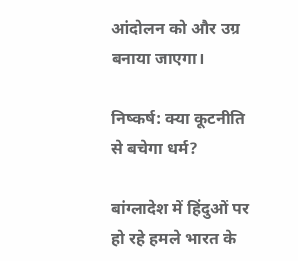आंदोलन को और उग्र बनाया जाएगा।

निष्कर्ष: क्या कूटनीति से बचेगा धर्म?

बांग्लादेश में हिंदुओं पर हो रहे हमले भारत के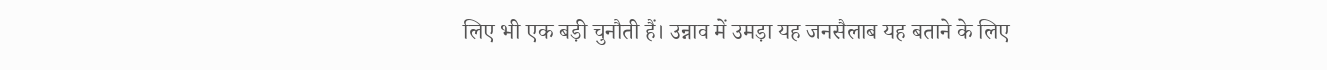लिए भी एक बड़ी चुनौती हैं। उन्नाव में उमड़ा यह जनसैलाब यह बताने के लिए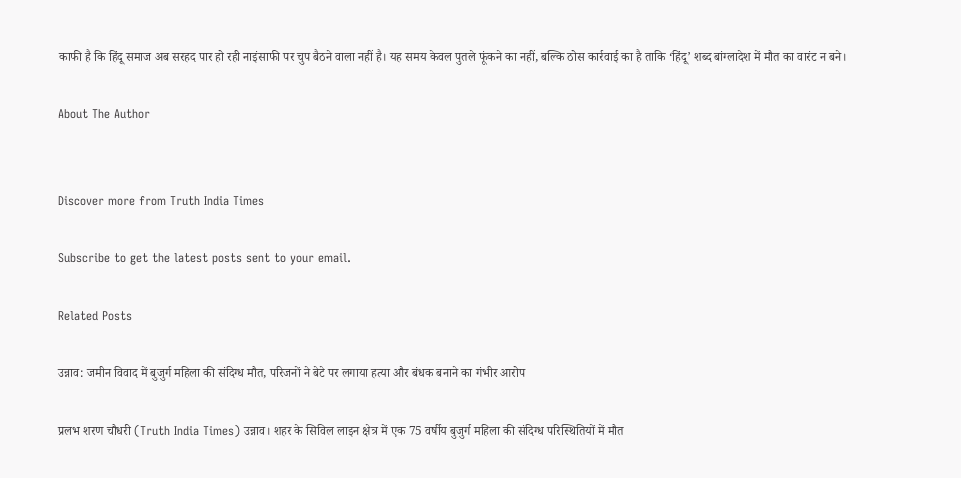काफी है कि हिंदू समाज अब सरहद पार हो रही नाइंसाफी पर चुप बैठने वाला नहीं है। यह समय केवल पुतले फूंकने का नहीं, बल्कि ठोस कार्रवाई का है ताकि ‘हिंदू’ शब्द बांग्लादेश में मौत का वारंट न बने।

About The Author


Discover more from Truth India Times

Subscribe to get the latest posts sent to your email.

Related Posts

उन्नाव: जमीन विवाद में बुजुर्ग महिला की संदिग्ध मौत, परिजनों ने बेटे पर लगाया हत्या और बंधक बनाने का गंभीर आरोप

प्रलभ शरण चौधरी (Truth India Times) उन्नाव। शहर के सिविल लाइन क्षेत्र में एक 75 वर्षीय बुजुर्ग महिला की संदिग्ध परिस्थितियों में मौत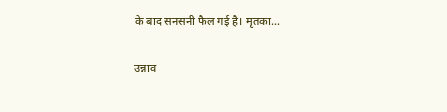के बाद सनसनी फैल गई है। मृतका…

उन्नाव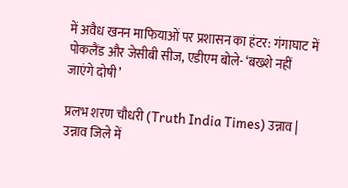में अवैध खनन माफियाओं पर प्रशासन का हंटर: गंगाघाट में पोकलैंड और जेसीबी सीज, एडीएम बोले- ‘बख्शे नहीं जाएंगे दोषी’

प्रलभ शरण चौधरी (Truth India Times) उन्नाव | उन्नाव जिले में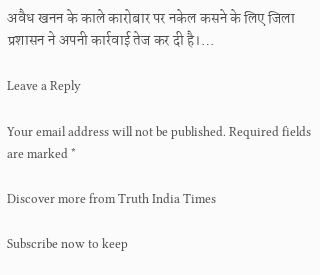अवैध खनन के काले कारोबार पर नकेल कसने के लिए जिला प्रशासन ने अपनी कार्रवाई तेज कर दी है।…

Leave a Reply

Your email address will not be published. Required fields are marked *

Discover more from Truth India Times

Subscribe now to keep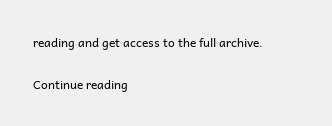reading and get access to the full archive.

Continue reading